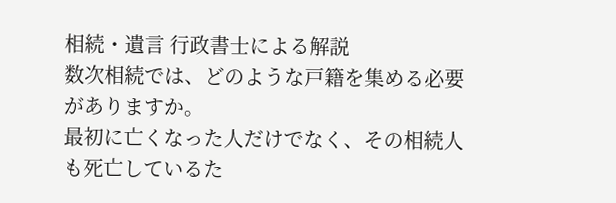相続・遺言 行政書士による解説
数次相続では、どのような戸籍を集める必要がありますか。
最初に亡くなった人だけでなく、その相続人も死亡しているた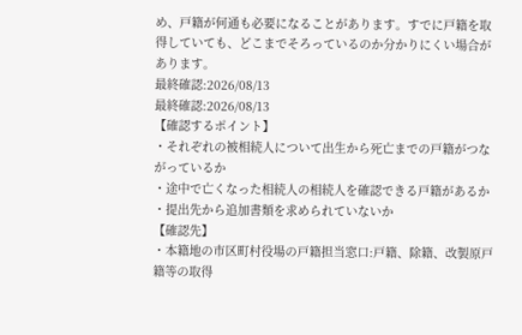め、戸籍が何通も必要になることがあります。すでに戸籍を取得していても、どこまでそろっているのか分かりにくい場合があります。
最終確認:2026/08/13
最終確認:2026/08/13
【確認するポイント】
・それぞれの被相続人について出生から死亡までの戸籍がつながっているか
・途中で亡くなった相続人の相続人を確認できる戸籍があるか
・提出先から追加書類を求められていないか
【確認先】
・本籍地の市区町村役場の戸籍担当窓口:戸籍、除籍、改製原戸籍等の取得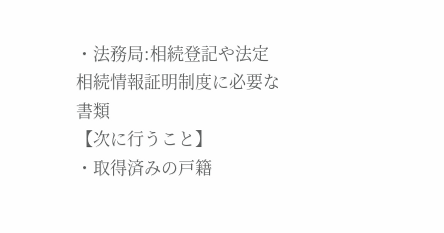・法務局:相続登記や法定相続情報証明制度に必要な書類
【次に行うこと】
・取得済みの戸籍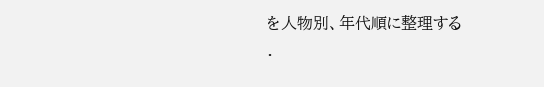を人物別、年代順に整理する
・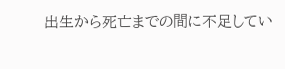出生から死亡までの間に不足してい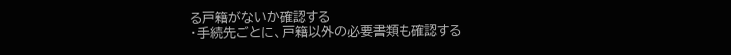る戸籍がないか確認する
・手続先ごとに、戸籍以外の必要書類も確認する